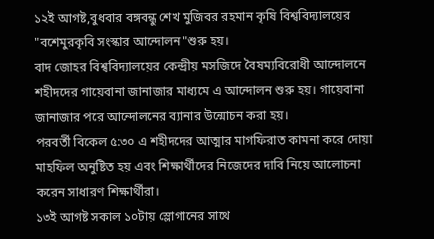১২ই আগষ্ট,বুধবার বঙ্গবন্ধু শেখ মুজিবর রহমান কৃষি বিশ্ববিদ্যালয়ের "বশেমুরকৃবি সংস্কার আন্দোলন"শুরু হয়।
বাদ জোহর বিশ্ববিদ্যালয়ের কেন্দ্রীয় মসজিদে বৈষম্যবিরোধী আন্দোলনে শহীদদের গায়েবানা জানাজার মাধ্যমে এ আন্দোলন শুরু হয়। গায়েবানা জানাজার পরে আন্দোলনের ব্যানার উন্মোচন করা হয়।
পরবর্তী বিকেল ৫:৩০ এ শহীদদের আত্মার মাগফিরাত কামনা করে দোয়া মাহফিল অনুষ্টিত হয় এবং শিক্ষার্থীদের নিজেদের দাবি নিয়ে আলোচনা করেন সাধারণ শিক্ষার্থীরা।
১৩ই আগষ্ট সকাল ১০টায় স্লোগানের সাথে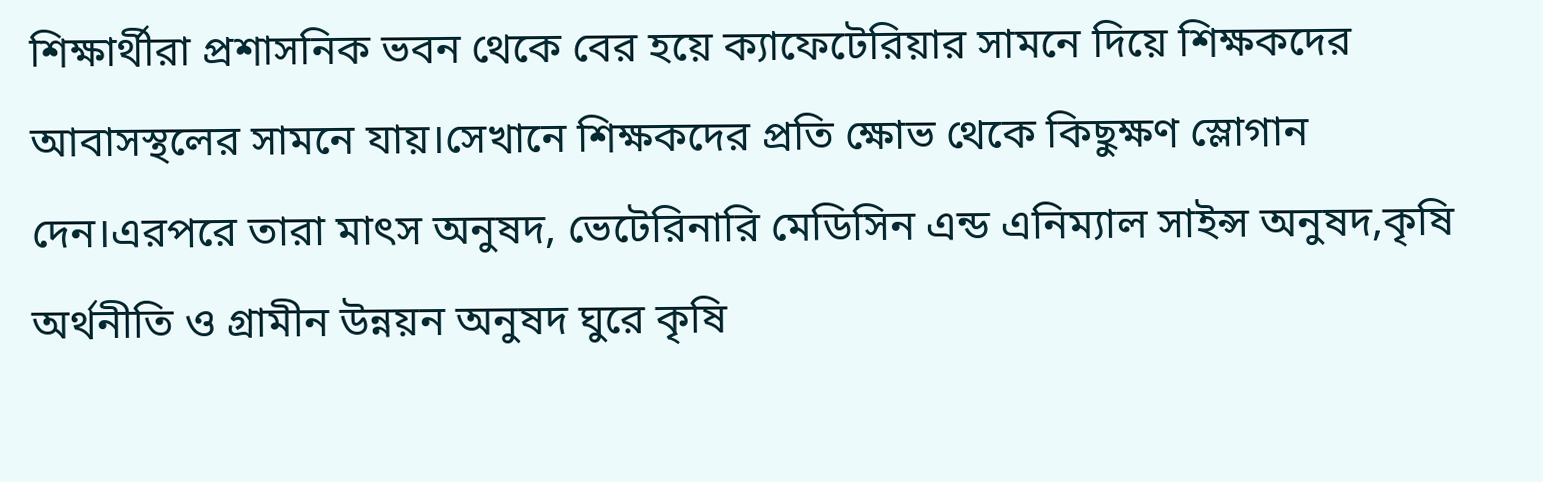শিক্ষার্থীরা প্রশাসনিক ভবন থেকে বের হয়ে ক্যাফেটেরিয়ার সামনে দিয়ে শিক্ষকদের আবাসস্থলের সামনে যায়।সেখানে শিক্ষকদের প্রতি ক্ষোভ থেকে কিছুক্ষণ স্লোগান দেন।এরপরে তারা মাৎস অনুষদ, ভেটেরিনারি মেডিসিন এন্ড এনিম্যাল সাইন্স অনুষদ,কৃষি অর্থনীতি ও গ্রামীন উন্নয়ন অনুষদ ঘুরে কৃষি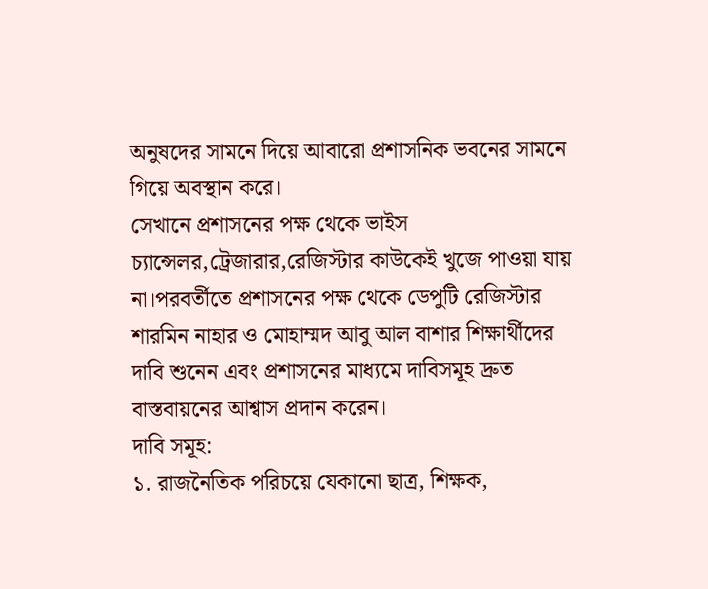অনুষদের সামনে দিয়ে আবারো প্রশাসনিক ভবনের সামনে গিয়ে অবস্থান করে।
সেখানে প্রশাসনের পক্ষ থেকে ভাইস চ্যান্সেলর,ট্রেজারার,রেজিস্টার কাউকেই খুজে পাওয়া যায় না।পরবর্তীতে প্রশাসনের পক্ষ থেকে ডেপুটি রেজিস্টার শারমিন নাহার ও মোহাম্মদ আবু আল বাশার শিক্ষার্থীদের দাবি শুনেন এবং প্রশাসনের মাধ্যমে দাবিসমূহ দ্রুত বাস্তবায়নের আশ্বাস প্রদান করেন।
দাবি সমূহ:
১. রাজনৈতিক পরিচয়ে যেকানো ছাত্র, শিক্ষক,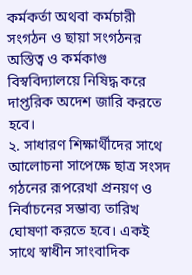কর্মকর্তা অথবা কর্মচারী সংগঠন ও ছায়া সংগঠনর অস্তিত্ব ও কর্মকাগু বিস্ববিদ্যালয়ে নিষিদ্ধ করে দাপ্তরিক অদেশ জারি করতে হবে।
২. সাধারণ শিক্ষার্থীদের সাথে আলোচনা সাপেক্ষে ছাত্র সংসদ গঠনের রূপরেখা প্রনয়ণ ও নির্বাচনের সম্ভাব্য তারিখ ঘোষণা করতে হবে। একই সাথে স্বাধীন সাংবাদিক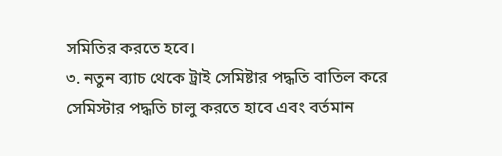সমিতির করতে হবে।
৩. নতুন ব্যাচ থেকে ট্রাই সেমিষ্টার পদ্ধতি বাতিল করে সেমিস্টার পদ্ধতি চালু করতে হাবে এবং বর্তমান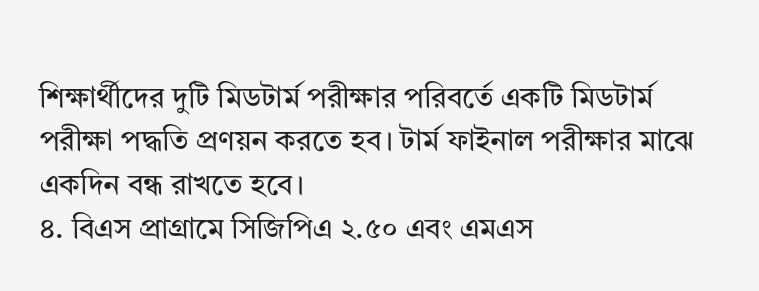শিক্ষার্থীদের দুটি মিডটার্ম পরীক্ষার পরিবর্তে একটি মিডটার্ম পরীক্ষা পদ্ধতি প্রণয়ন করতে হব। টার্ম ফাইনাল পরীক্ষার মাঝে একদিন বন্ধ রাখতে হবে।
৪. বিএস প্রাগ্রামে সিজিপিএ ২.৫০ এবং এমএস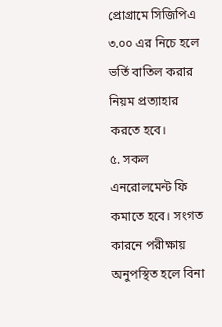প্রোগ্রামে সিজিপিএ ৩.০০ এর নিচে হলে ভর্তি বাতিল করার নিয়ম প্রত্যাহার করতে হবে।
৫. সকল এনরোলমেন্ট ফি কমাতে হবে। সংগত কারনে পরীক্ষায় অনুপস্থিত হলে বিনা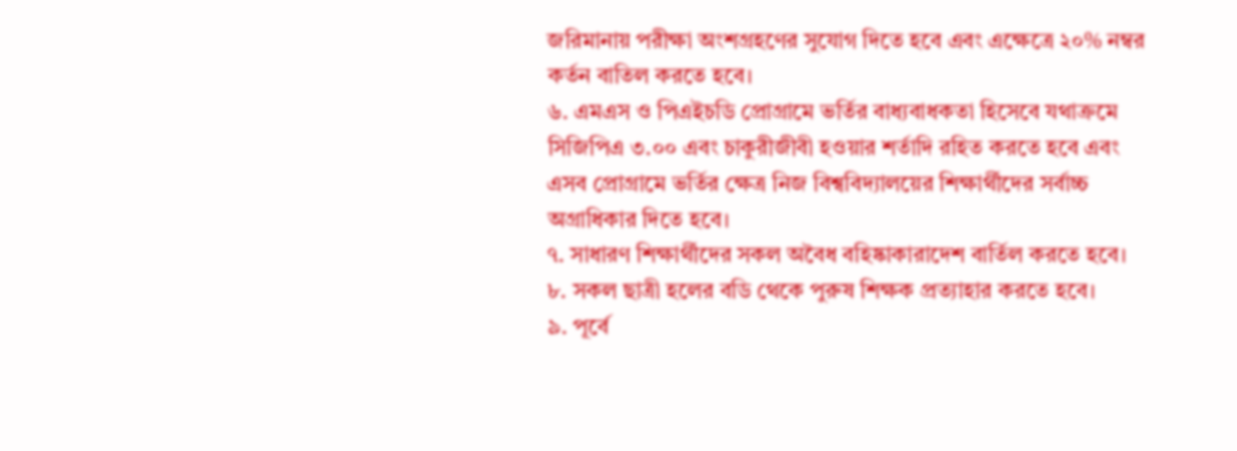জরিমানায় পরীক্ষা অংশগ্রহণের সুযোগ দিতে হবে এবং এক্ষেত্রে ২০% নম্বর কর্তন বাতিল করতে হবে।
৬. এমএস ও পিএইচডি প্রোগ্রামে ভর্তির বাধ্যবাধকতা হিসেবে যথাক্রমে সিজিপিএ ৩.০০ এবং চাকুরীজীবী হওয়ার শর্তাদি রহিত করতে হবে এবং এসব প্রোগ্রামে ভর্তির ক্ষেত্র নিজ বিশ্ববিদ্যালয়ের শিক্ষার্থীদের সর্বাচ্চ অগ্রাধিকার দিতে হবে।
৭. সাধারণ শিক্ষার্থীদের সকল অবৈধ বহিষ্কাকারাদেশ বার্তিল করতে হবে।
৮. সকল ছাত্রী হলের বডি থেকে পুরুষ শিক্ষক প্রত্যাহার করতে হবে।
৯. পূর্বে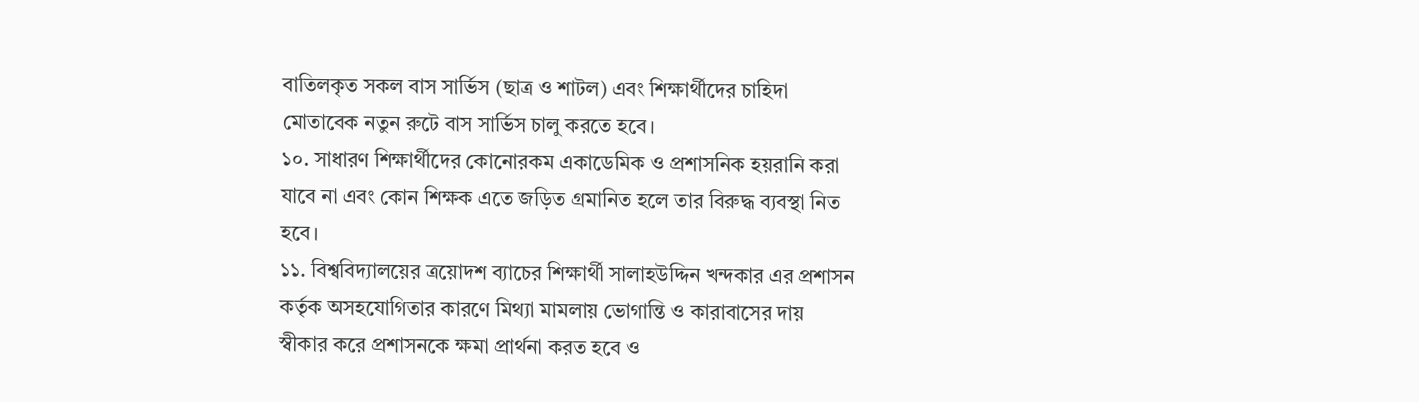বাতিলকৃত সকল বাস সার্ভিস (ছাত্র ও শাটল) এবং শিক্ষার্থীদের চাহিদা মোতাবেক নতুন রুটে বাস সার্ভিস চালু করতে হবে।
১০. সাধারণ শিক্ষার্থীদের কোনোরকম একাডেমিক ও প্রশাসনিক হয়রানি করা যাবে না এবং কোন শিক্ষক এতে জড়িত গ্রমানিত হলে তার বিরুদ্ধ ব্যবস্থা নিত হবে।
১১. বিশ্ববিদ্যালয়ের ত্রয়োদশ ব্যাচের শিক্ষার্থী সালাহউদ্দিন খন্দকার এর প্রশাসন কর্তৃক অসহযোগিতার কারণে মিথ্যা মামলায় ভোগান্তি ও কারাবাসের দায় স্বীকার করে প্রশাসনকে ক্ষমা প্রার্থনা করত হবে ও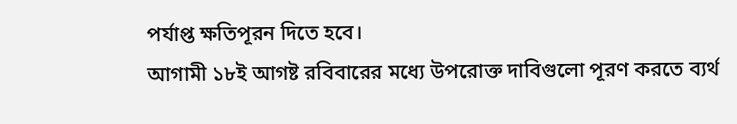পর্যাপ্ত ক্ষতিপূরন দিতে হবে।
আগামী ১৮ই আগষ্ট রবিবারের মধ্যে উপরোক্ত দাবিগুলো পূরণ করতে ব্যর্থ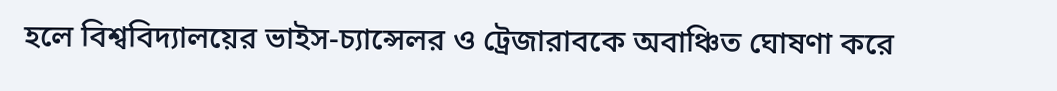হলে বিশ্ববিদ্যালয়ের ভাইস-চ্যান্সেলর ও ট্রেজারাবকে অবাঞ্চিত ঘোষণা করে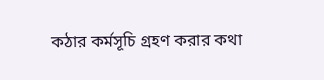কঠার কর্মসূচি গ্রহণ করার কথা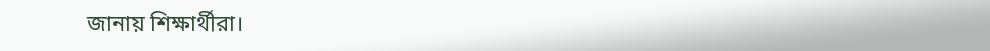জানায় শিক্ষার্থীরা।